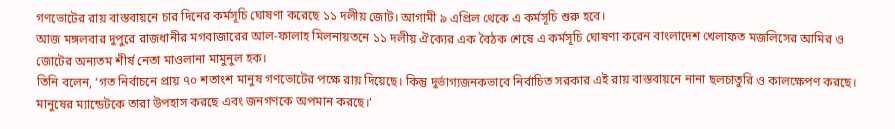গণভোটের রায় বাস্তবায়নে চার দিনের কর্মসূচি ঘোষণা করেছে ১১ দলীয় জোট। আগামী ৯ এপ্রিল থেকে এ কর্মসূচি শুরু হবে।
আজ মঙ্গলবার দুপুরে রাজধানীর মগবাজারের আল-ফালাহ মিলনায়তনে ১১ দলীয় ঐক্যের এক বৈঠক শেষে এ কর্মসূচি ঘোষণা করেন বাংলাদেশ খেলাফত মজলিসের আমির ও জোটের অন্যতম শীর্ষ নেতা মাওলানা মামুনুল হক।
তিনি বলেন, ‘গত নির্বাচনে প্রায় ৭০ শতাংশ মানুষ গণভোটের পক্ষে রায় দিয়েছে। কিন্তু দুর্ভাগ্যজনকভাবে নির্বাচিত সরকার এই রায় বাস্তবায়নে নানা ছলচাতুরি ও কালক্ষেপণ করছে। মানুষের ম্যান্ডেটকে তারা উপহাস করছে এবং জনগণকে অপমান করছে।’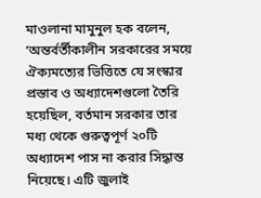মাওলানা মামুনুল হক বলেন, ‘অন্তর্বর্তীকালীন সরকারের সময়ে ঐক্যমত্যের ভিত্তিতে যে সংস্কার প্রস্তাব ও অধ্যাদেশগুলো তৈরি হয়েছিল, বর্তমান সরকার তার মধ্য থেকে গুরুত্বপূর্ণ ২০টি অধ্যাদেশ পাস না করার সিদ্ধান্ত নিয়েছে। এটি জুলাই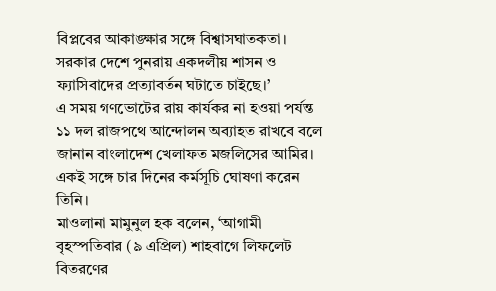বিপ্লবের আকাঙ্ক্ষার সঙ্গে বিশ্বাসঘাতকতা। সরকার দেশে পুনরায় একদলীয় শাসন ও ফ্যাসিবাদের প্রত্যাবর্তন ঘটাতে চাইছে।’
এ সময় গণভোটের রায় কার্যকর না হওয়া পর্যন্ত ১১ দল রাজপথে আন্দোলন অব্যাহত রাখবে বলে জানান বাংলাদেশ খেলাফত মজলিসের আমির। একই সঙ্গে চার দিনের কর্মসূচি ঘোষণা করেন তিনি।
মাওলানা মামুনুল হক বলেন, ‘আগামী বৃহস্পতিবার (৯ এপ্রিল) শাহবাগে লিফলেট বিতরণের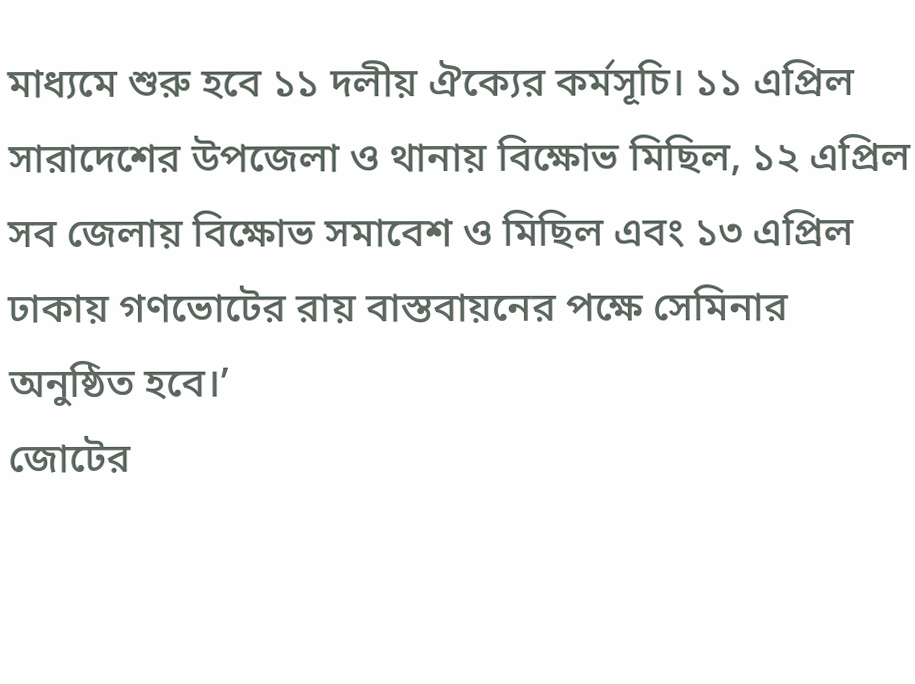মাধ্যমে শুরু হবে ১১ দলীয় ঐক্যের কর্মসূচি। ১১ এপ্রিল সারাদেশের উপজেলা ও থানায় বিক্ষোভ মিছিল, ১২ এপ্রিল সব জেলায় বিক্ষোভ সমাবেশ ও মিছিল এবং ১৩ এপ্রিল ঢাকায় গণভোটের রায় বাস্তবায়নের পক্ষে সেমিনার অনুষ্ঠিত হবে।’
জোটের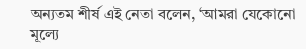অন্যতম শীর্ষ এই নেতা বলেন, ‘আমরা যেকোনো মূল্যে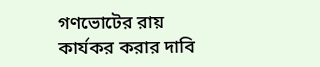গণভোটের রায় কার্যকর করার দাবি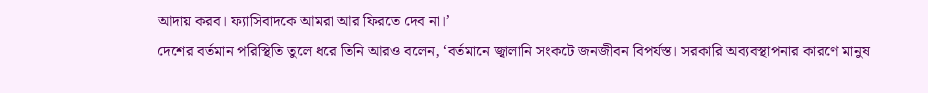আদায় করব। ফ্যাসিবাদকে আমরা আর ফিরতে দেব না।’
দেশের বর্তমান পরিস্থিতি তুলে ধরে তিনি আরও বলেন, ‘বর্তমানে জ্বালানি সংকটে জনজীবন বিপর্যস্ত। সরকারি অব্যবস্থাপনার কারণে মানুষ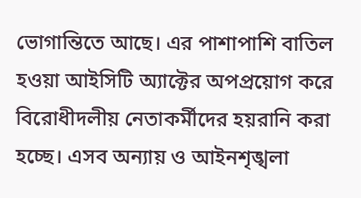ভোগান্তিতে আছে। এর পাশাপাশি বাতিল হওয়া আইসিটি অ্যাক্টের অপপ্রয়োগ করে বিরোধীদলীয় নেতাকর্মীদের হয়রানি করা হচ্ছে। এসব অন্যায় ও আইনশৃঙ্খলা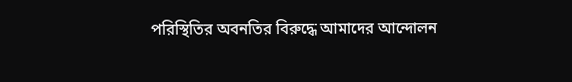পরিস্থিতির অবনতির বিরুদ্ধে আমাদের আন্দোলন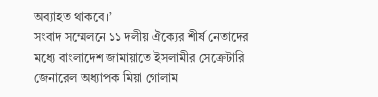অব্যাহত থাকবে।’
সংবাদ সম্মেলনে ১১ দলীয় ঐক্যের শীর্ষ নেতাদের মধ্যে বাংলাদেশ জামায়াতে ইসলামীর সেক্রেটারি জেনারেল অধ্যাপক মিয়া গোলাম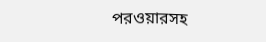পরওয়ারসহ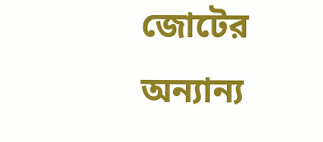জোটের অন্যান্য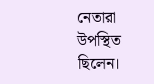নেতারা উপস্থিত ছিলেন।